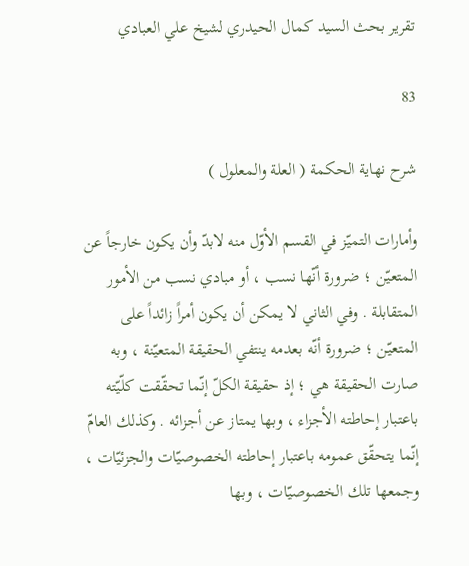تقرير بحث السيد كمال الحيدري لشيخ علي العبادي

83

شرح نهاية الحكمة ( العلة والمعلول )

وأمارات التميّز في القسم الأوّل منه لابدّ وأن يكون خارجاً عن المتعيّن ؛ ضرورة أنّها نسب ، أو مبادي نسب من الأمور المتقابلة . وفي الثاني لا يمكن أن يكون أمراً زائداً على المتعيّن ؛ ضرورة أنّه بعدمه ينتفي الحقيقة المتعيّنة ، وبه صارت الحقيقة هي ؛ إذ حقيقة الكلّ إنّما تحقّقت كلّيّته باعتبار إحاطته الأجزاء ، وبها يمتاز عن أجزائه . وكذلك العامّ إنّما يتحقّق عمومه باعتبار إحاطته الخصوصيّات والجزئيّات ، وجمعها تلك الخصوصيّات ، وبها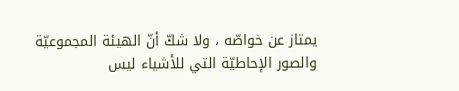يمتاز عن خواصّه ، ولا شكّ أنّ الهيئة المجموعيّة والصور الإحاطيّة التي للأشياء ليس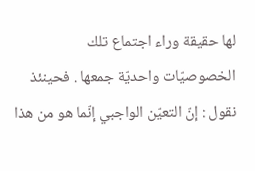لها حقيقة وراء اجتماع تلك الخصوصيّات واحديّة جمعها . فحينئذ نقول : إنّ التعيّن الواجبي إنّما هو من هذا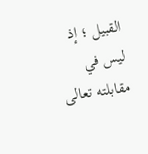القبيل ؛ إذ ليس في مقابلته تعالى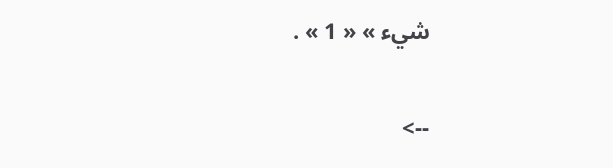شيء » « 1 » .

-->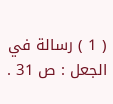( 1 ) رسالة في الجعل : ص 31 .